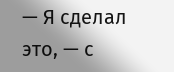— Я сделал это, — с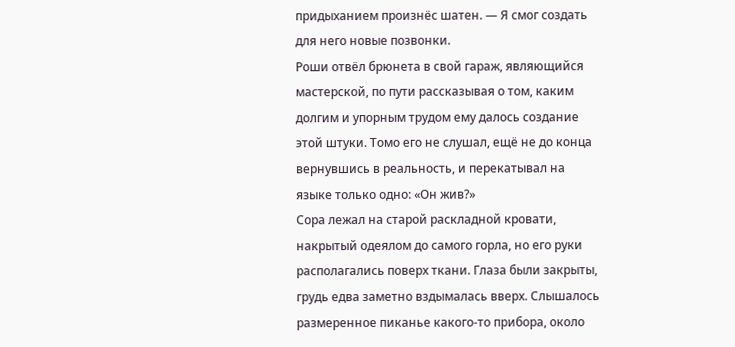придыханием произнёс шатен. — Я смог создать для него новые позвонки.
Роши отвёл брюнета в свой гараж, являющийся мастерской, по пути рассказывая о том, каким долгим и упорным трудом ему далось создание этой штуки. Томо его не слушал, ещё не до конца вернувшись в реальность, и перекатывал на языке только одно: «Он жив?»
Сора лежал на старой раскладной кровати, накрытый одеялом до самого горла, но его руки располагались поверх ткани. Глаза были закрыты, грудь едва заметно вздымалась вверх. Слышалось размеренное пиканье какого-то прибора, около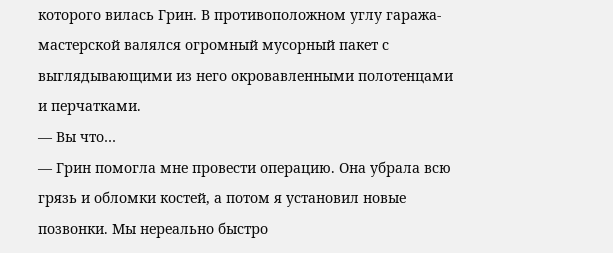которого вилась Грин. В противоположном углу гаража-мастерской валялся огромный мусорный пакет с выглядывающими из него окровавленными полотенцами и перчатками.
— Вы что…
— Грин помогла мне провести операцию. Она убрала всю грязь и обломки костей, а потом я установил новые позвонки. Мы нереально быстро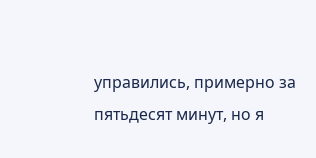управились, примерно за пятьдесят минут, но я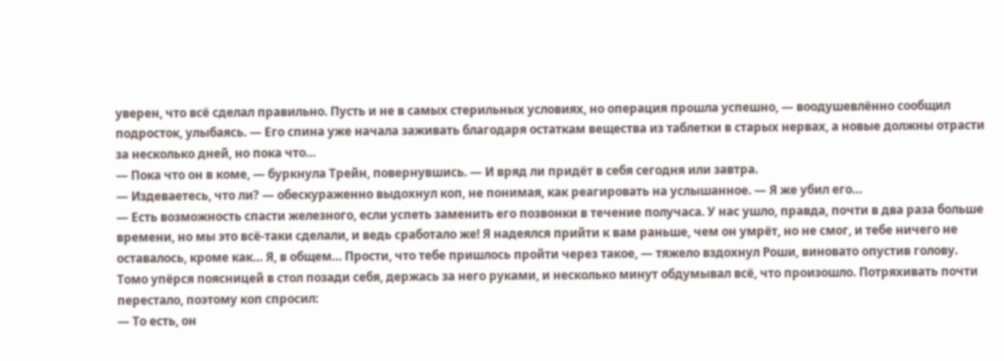уверен, что всё сделал правильно. Пусть и не в самых стерильных условиях, но операция прошла успешно, — воодушевлённо сообщил подросток, улыбаясь. — Его спина уже начала заживать благодаря остаткам вещества из таблетки в старых нервах, а новые должны отрасти за несколько дней, но пока что…
— Пока что он в коме, — буркнула Трейн, повернувшись. — И вряд ли придёт в себя сегодня или завтра.
— Издеваетесь, что ли? — обескураженно выдохнул коп, не понимая, как реагировать на услышанное. — Я же убил его…
— Есть возможность спасти железного, если успеть заменить его позвонки в течение получаса. У нас ушло, правда, почти в два раза больше времени, но мы это всё-таки сделали, и ведь сработало же! Я надеялся прийти к вам раньше, чем он умрёт, но не смог, и тебе ничего не оставалось, кроме как… Я, в общем… Прости, что тебе пришлось пройти через такое, — тяжело вздохнул Роши, виновато опустив голову.
Томо упёрся поясницей в стол позади себя, держась за него руками, и несколько минут обдумывал всё, что произошло. Потряхивать почти перестало, поэтому коп спросил:
— То есть, он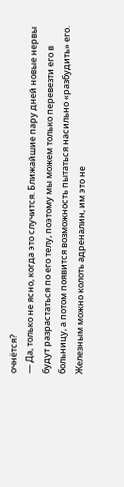очнётся?
— Да, только не ясно, когда это случится. Ближайшие пару дней новые нервы будут разрастаться по его телу, поэтому мы можем только перевезти его в больницу, а потом появится возможность пытаться насильно «разбудить» его. Железным можно колоть адреналин, им это не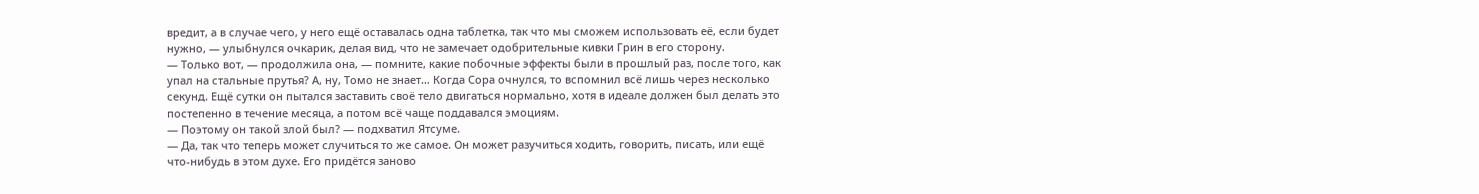вредит, а в случае чего, у него ещё оставалась одна таблетка, так что мы сможем использовать её, если будет нужно, — улыбнулся очкарик, делая вид, что не замечает одобрительные кивки Грин в его сторону.
— Только вот, — продолжила она, — помните, какие побочные эффекты были в прошлый раз, после того, как упал на стальные прутья? А, ну, Томо не знает… Когда Сора очнулся, то вспомнил всё лишь через несколько секунд. Ещё сутки он пытался заставить своё тело двигаться нормально, хотя в идеале должен был делать это постепенно в течение месяца, а потом всё чаще поддавался эмоциям.
— Поэтому он такой злой был? — подхватил Ятсуме.
— Да, так что теперь может случиться то же самое. Он может разучиться ходить, говорить, писать, или ещё что-нибудь в этом духе. Его придётся заново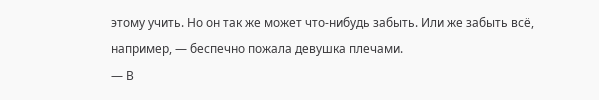этому учить. Но он так же может что-нибудь забыть. Или же забыть всё, например, — беспечно пожала девушка плечами.
— В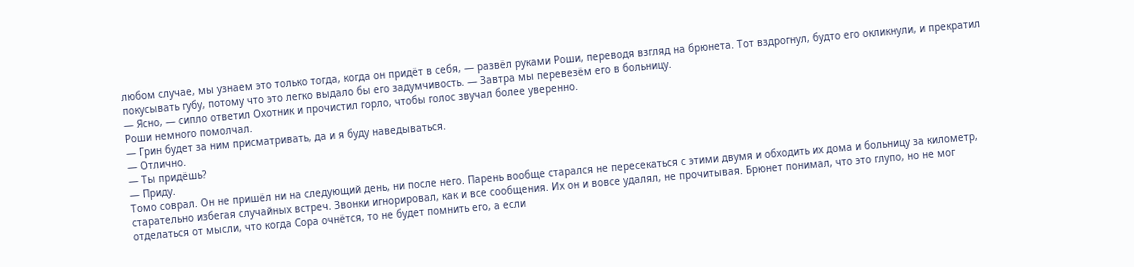любом случае, мы узнаем это только тогда, когда он придёт в себя, — развёл руками Роши, переводя взгляд на брюнета. Тот вздрогнул, будто его окликнули, и прекратил покусывать губу, потому что это легко выдало бы его задумчивость. — Завтра мы перевезём его в больницу.
— Ясно, — сипло ответил Охотник и прочистил горло, чтобы голос звучал более уверенно.
Роши немного помолчал.
— Грин будет за ним присматривать, да и я буду наведываться.
— Отлично.
— Ты придёшь?
— Приду.
Томо соврал. Он не пришёл ни на следующий день, ни после него. Парень вообще старался не пересекаться с этими двумя и обходить их дома и больницу за километр, старательно избегая случайных встреч. Звонки игнорировал, как и все сообщения. Их он и вовсе удалял, не прочитывая. Брюнет понимал, что это глупо, но не мог отделаться от мысли, что когда Сора очнётся, то не будет помнить его, а если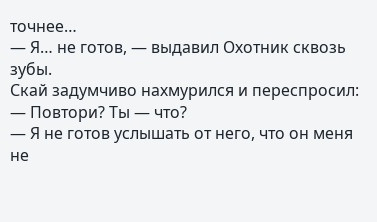точнее…
— Я… не готов, — выдавил Охотник сквозь зубы.
Скай задумчиво нахмурился и переспросил:
— Повтори? Ты — что?
— Я не готов услышать от него, что он меня не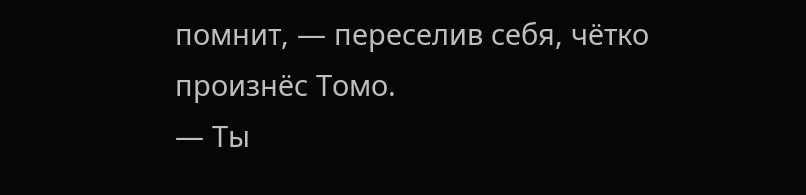помнит, — переселив себя, чётко произнёс Томо.
— Ты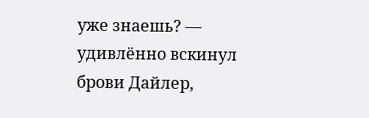уже знаешь? — удивлённо вскинул брови Дайлер,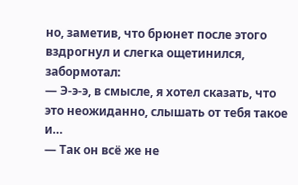но, заметив, что брюнет после этого вздрогнул и слегка ощетинился, забормотал:
— Э-э-э, в смысле, я хотел сказать, что это неожиданно, слышать от тебя такое и…
— Так он всё же не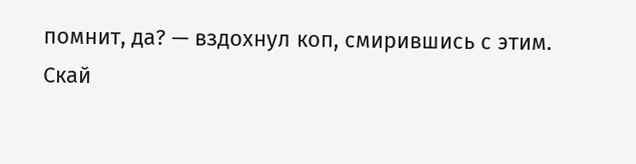помнит, да? — вздохнул коп, смирившись с этим.
Скай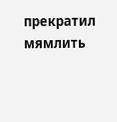прекратил мямлить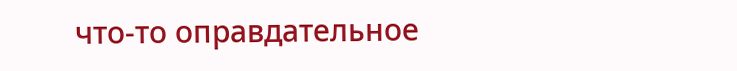что-то оправдательное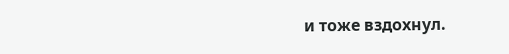и тоже вздохнул.